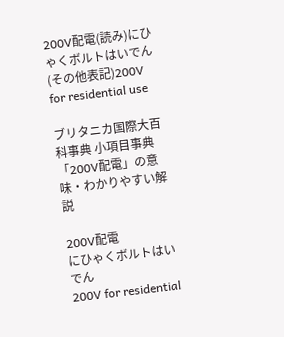200V配電(読み)にひゃくボルトはいでん(その他表記)200V for residential use

ブリタニカ国際大百科事典 小項目事典 「200V配電」の意味・わかりやすい解説

200V配電
にひゃくボルトはいでん
200V for residential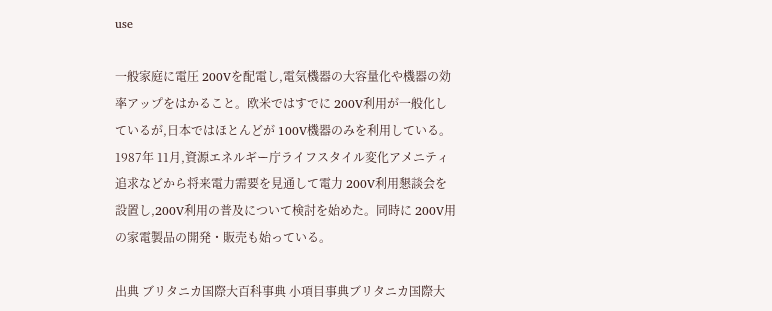use

一般家庭に電圧 200Vを配電し,電気機器の大容量化や機器の効率アップをはかること。欧米ではすでに 200V利用が一般化しているが,日本ではほとんどが 100V機器のみを利用している。 1987年 11月,資源エネルギー庁ライフスタイル変化アメニティ追求などから将来電力需要を見通して電力 200V利用懇談会を設置し,200V利用の普及について検討を始めた。同時に 200V用の家電製品の開発・販売も始っている。

出典 ブリタニカ国際大百科事典 小項目事典ブリタニカ国際大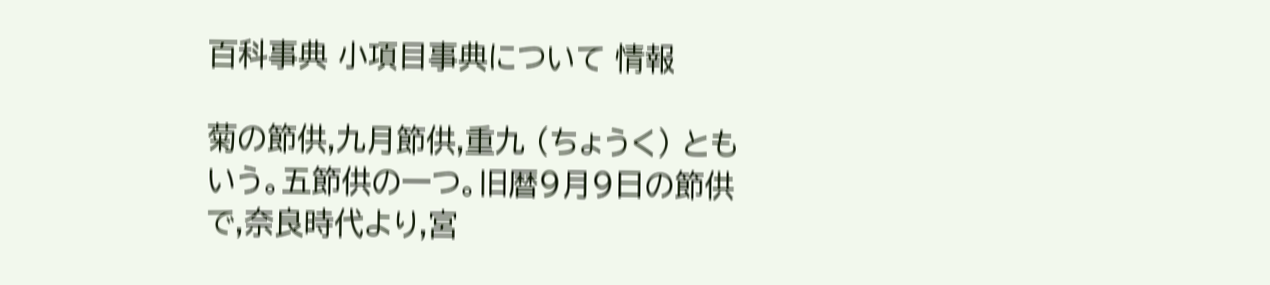百科事典 小項目事典について 情報

菊の節供,九月節供,重九 (ちょうく) ともいう。五節供の一つ。旧暦9月9日の節供で,奈良時代より,宮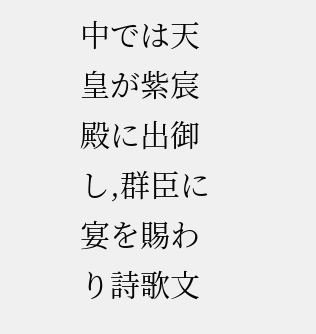中では天皇が紫宸殿に出御し,群臣に宴を賜わり詩歌文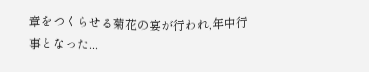章をつくらせる菊花の宴が行われ,年中行事となった...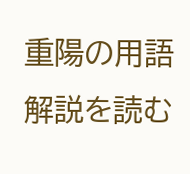重陽の用語解説を読む